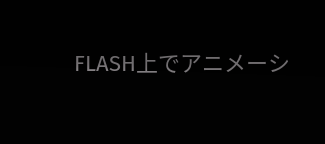FLASH上でアニメーシ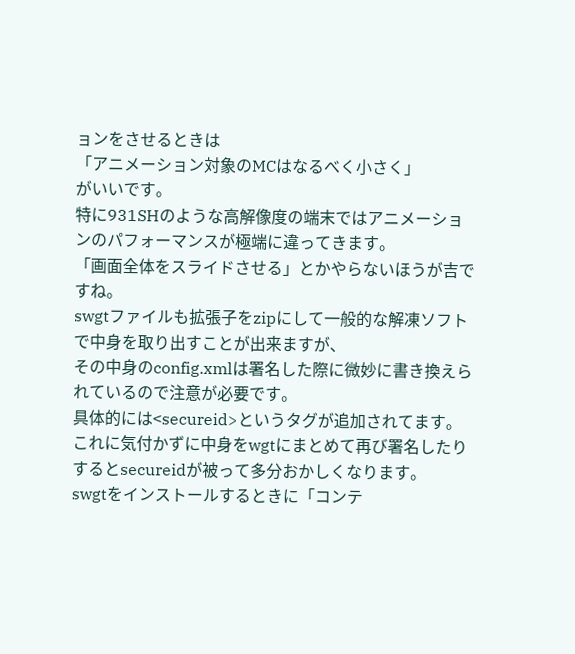ョンをさせるときは
「アニメーション対象のMCはなるべく小さく」
がいいです。
特に931SHのような高解像度の端末ではアニメーションのパフォーマンスが極端に違ってきます。
「画面全体をスライドさせる」とかやらないほうが吉ですね。
swgtファイルも拡張子をzipにして一般的な解凍ソフトで中身を取り出すことが出来ますが、
その中身のconfig.xmlは署名した際に微妙に書き換えられているので注意が必要です。
具体的には<secureid>というタグが追加されてます。
これに気付かずに中身をwgtにまとめて再び署名したりするとsecureidが被って多分おかしくなります。
swgtをインストールするときに「コンテ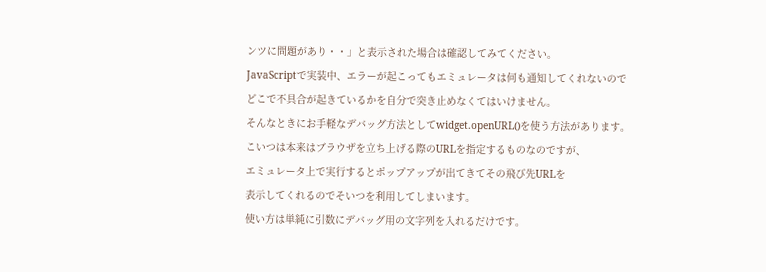ンツに問題があり・・」と表示された場合は確認してみてください。
JavaScriptで実装中、エラーが起こってもエミュレータは何も通知してくれないので
どこで不具合が起きているかを自分で突き止めなくてはいけません。
そんなときにお手軽なデバッグ方法としてwidget.openURL()を使う方法があります。
こいつは本来はブラウザを立ち上げる際のURLを指定するものなのですが、
エミュレータ上で実行するとポップアップが出てきてその飛び先URLを
表示してくれるのでそいつを利用してしまいます。
使い方は単純に引数にデバッグ用の文字列を入れるだけです。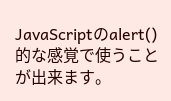JavaScriptのalert()的な感覚で使うことが出来ます。